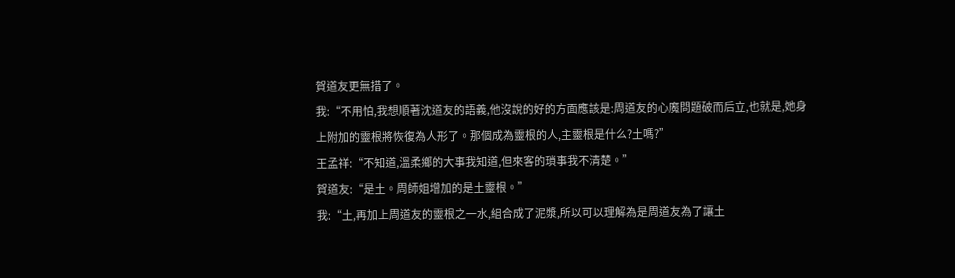賀道友更無措了。
我:“不用怕,我想順著沈道友的語義,他沒說的好的方面應該是:周道友的心魔問題破而后立,也就是,她身上附加的靈根將恢復為人形了。那個成為靈根的人,主靈根是什么?土嗎?”
王孟祥:“不知道,溫柔鄉的大事我知道,但來客的瑣事我不清楚。”
賀道友:“是土。周師姐增加的是土靈根。”
我:“土,再加上周道友的靈根之一水,組合成了泥漿,所以可以理解為是周道友為了讓土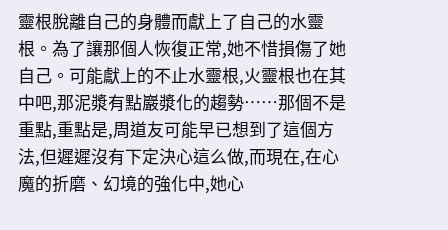靈根脫離自己的身體而獻上了自己的水靈根。為了讓那個人恢復正常,她不惜損傷了她自己。可能獻上的不止水靈根,火靈根也在其中吧,那泥漿有點巖漿化的趨勢……那個不是重點,重點是,周道友可能早已想到了這個方法,但遲遲沒有下定決心這么做,而現在,在心魔的折磨、幻境的強化中,她心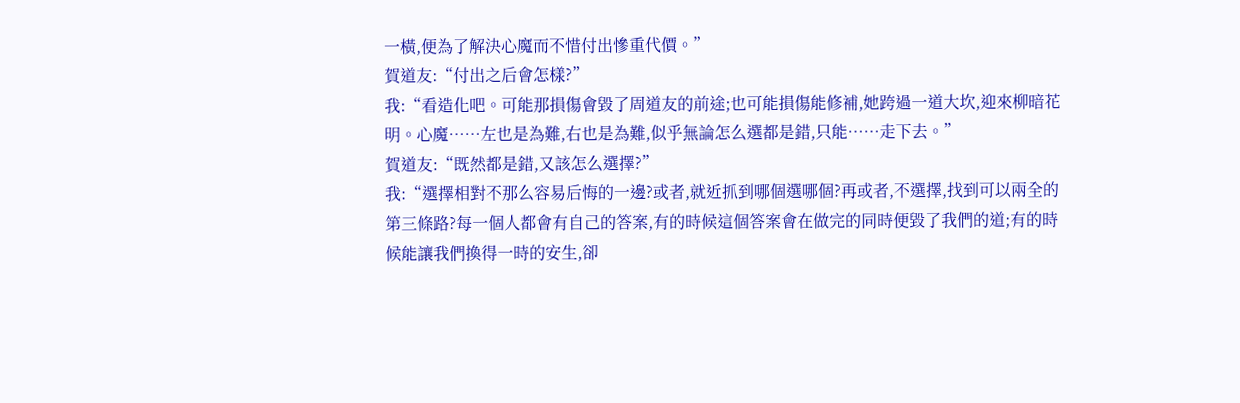一橫,便為了解決心魔而不惜付出慘重代價。”
賀道友:“付出之后會怎樣?”
我:“看造化吧。可能那損傷會毀了周道友的前途;也可能損傷能修補,她跨過一道大坎,迎來柳暗花明。心魔……左也是為難,右也是為難,似乎無論怎么選都是錯,只能……走下去。”
賀道友:“既然都是錯,又該怎么選擇?”
我:“選擇相對不那么容易后悔的一邊?或者,就近抓到哪個選哪個?再或者,不選擇,找到可以兩全的第三條路?每一個人都會有自己的答案,有的時候這個答案會在做完的同時便毀了我們的道;有的時候能讓我們換得一時的安生,卻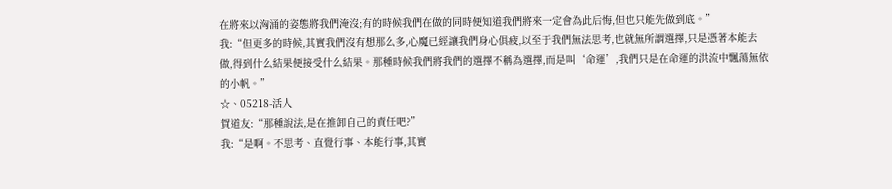在將來以洶涌的姿態將我們淹沒;有的時候我們在做的同時便知道我們將來一定會為此后悔,但也只能先做到底。”
我:“但更多的時候,其實我們沒有想那么多,心魔已經讓我們身心俱疲,以至于我們無法思考,也就無所謂選擇,只是憑著本能去做,得到什么結果便接受什么結果。那種時候我們將我們的選擇不稱為選擇,而是叫‘命運’,我們只是在命運的洪流中飄蕩無依的小帆。”
☆、05218-活人
賀道友:“那種說法,是在推卸自己的責任吧?”
我:“是啊。不思考、直覺行事、本能行事,其實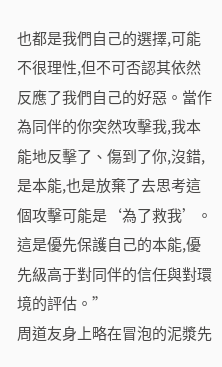也都是我們自己的選擇,可能不很理性,但不可否認其依然反應了我們自己的好惡。當作為同伴的你突然攻擊我,我本能地反擊了、傷到了你,沒錯,是本能,也是放棄了去思考這個攻擊可能是‘為了救我’。這是優先保護自己的本能,優先級高于對同伴的信任與對環境的評估。”
周道友身上略在冒泡的泥漿先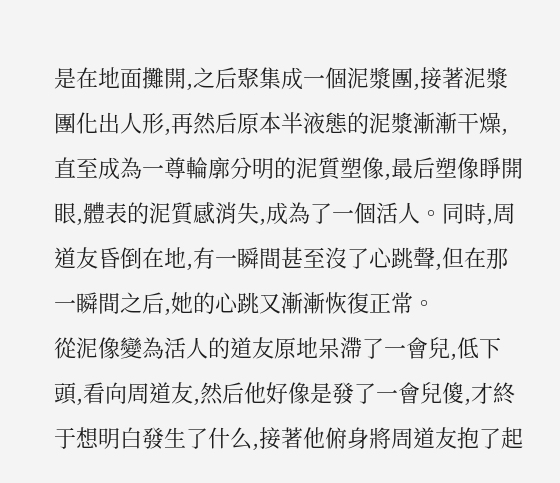是在地面攤開,之后聚集成一個泥漿團,接著泥漿團化出人形,再然后原本半液態的泥漿漸漸干燥,直至成為一尊輪廓分明的泥質塑像,最后塑像睜開眼,體表的泥質感消失,成為了一個活人。同時,周道友昏倒在地,有一瞬間甚至沒了心跳聲,但在那一瞬間之后,她的心跳又漸漸恢復正常。
從泥像變為活人的道友原地呆滯了一會兒,低下頭,看向周道友,然后他好像是發了一會兒傻,才終于想明白發生了什么,接著他俯身將周道友抱了起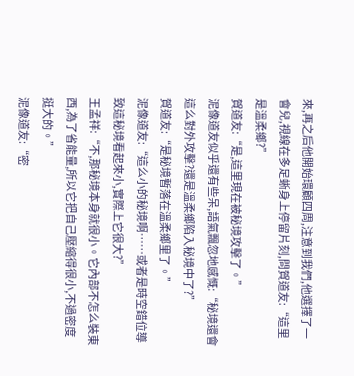來,再之后他開始環顧四周,注意到我們,他選擇了一會兒,視線在多足蜥身上停留片刻,問賀道友:“這里是溫柔鄉?”
賀道友:“是,這里現在被秘境攻擊了。”
泥像道友似乎還有些呆,語氣飄忽地感慨:“秘境還會這么對外攻擊?還是溫柔鄉陷入秘境中了?”
賀道友:“是秘境暫落在溫柔鄉里了。”
泥像道友:“這么小的秘境啊……或者是時空錯位導致這秘境看起來小,實際上它很大?”
王孟祥:“不,那秘境本身就很小。它內部不怎么裝東西,為了省能量,所以它把自己壓縮得很小,不過密度挺大的。”
泥像道友:“密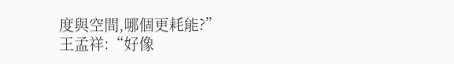度與空間,哪個更耗能?”
王孟祥:“好像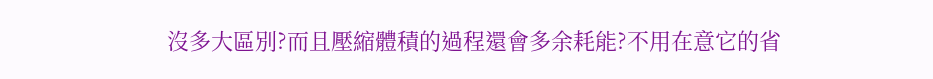沒多大區別?而且壓縮體積的過程還會多余耗能?不用在意它的省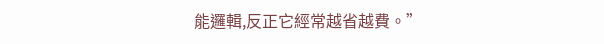能邏輯,反正它經常越省越費。”